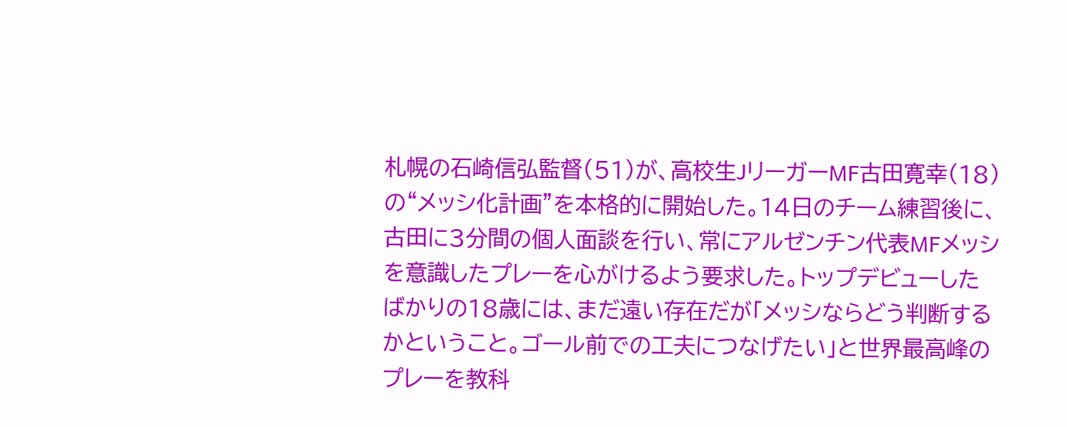札幌の石崎信弘監督(51)が、高校生JリーガーMF古田寛幸(18)の“メッシ化計画”を本格的に開始した。14日のチーム練習後に、古田に3分間の個人面談を行い、常にアルゼンチン代表MFメッシを意識したプレーを心がけるよう要求した。トップデビューしたばかりの18歳には、まだ遠い存在だが「メッシならどう判断するかということ。ゴール前での工夫につなげたい」と世界最高峰のプレーを教科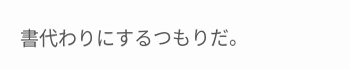書代わりにするつもりだ。